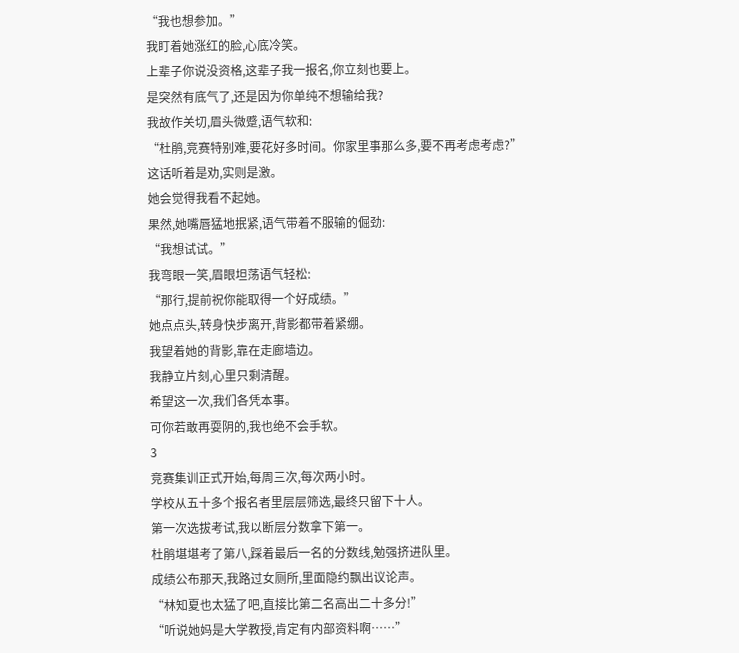“我也想参加。”
我盯着她涨红的脸,心底冷笑。
上辈子你说没资格,这辈子我一报名,你立刻也要上。
是突然有底气了,还是因为你单纯不想输给我?
我故作关切,眉头微蹙,语气软和:
“杜鹃,竞赛特别难,要花好多时间。你家里事那么多,要不再考虑考虑?”
这话听着是劝,实则是激。
她会觉得我看不起她。
果然,她嘴唇猛地抿紧,语气带着不服输的倔劲:
“我想试试。”
我弯眼一笑,眉眼坦荡语气轻松:
“那行,提前祝你能取得一个好成绩。”
她点点头,转身快步离开,背影都带着紧绷。
我望着她的背影,靠在走廊墙边。
我静立片刻,心里只剩清醒。
希望这一次,我们各凭本事。
可你若敢再耍阴的,我也绝不会手软。
3
竞赛集训正式开始,每周三次,每次两小时。
学校从五十多个报名者里层层筛选,最终只留下十人。
第一次选拔考试,我以断层分数拿下第一。
杜鹃堪堪考了第八,踩着最后一名的分数线,勉强挤进队里。
成绩公布那天,我路过女厕所,里面隐约飘出议论声。
“林知夏也太猛了吧,直接比第二名高出二十多分!”
“听说她妈是大学教授,肯定有内部资料啊……”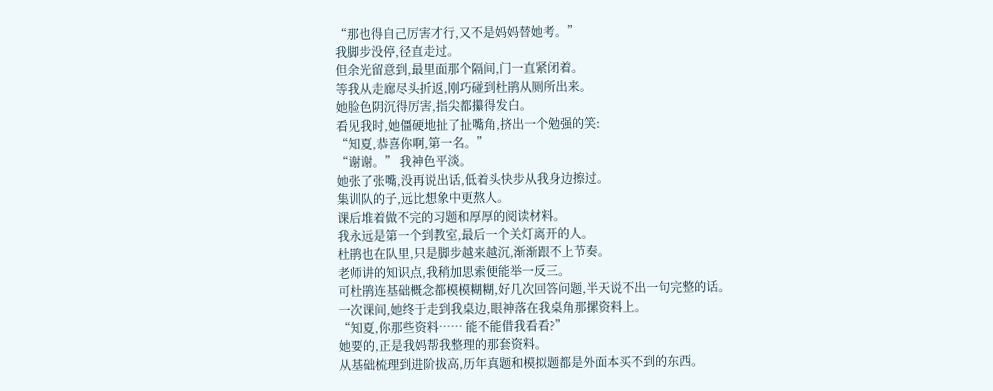“那也得自己厉害才行,又不是妈妈替她考。”
我脚步没停,径直走过。
但余光留意到,最里面那个隔间,门一直紧闭着。
等我从走廊尽头折返,刚巧碰到杜鹃从厕所出来。
她脸色阴沉得厉害,指尖都攥得发白。
看见我时,她僵硬地扯了扯嘴角,挤出一个勉强的笑:
“知夏,恭喜你啊,第一名。”
“谢谢。” 我神色平淡。
她张了张嘴,没再说出话,低着头快步从我身边擦过。
集训队的子,远比想象中更熬人。
课后堆着做不完的习题和厚厚的阅读材料。
我永远是第一个到教室,最后一个关灯离开的人。
杜鹃也在队里,只是脚步越来越沉,渐渐跟不上节奏。
老师讲的知识点,我稍加思索便能举一反三。
可杜鹃连基础概念都模模糊糊,好几次回答问题,半天说不出一句完整的话。
一次课间,她终于走到我桌边,眼神落在我桌角那摞资料上。
“知夏,你那些资料…… 能不能借我看看?”
她要的,正是我妈帮我整理的那套资料。
从基础梳理到进阶拔高,历年真题和模拟题都是外面本买不到的东西。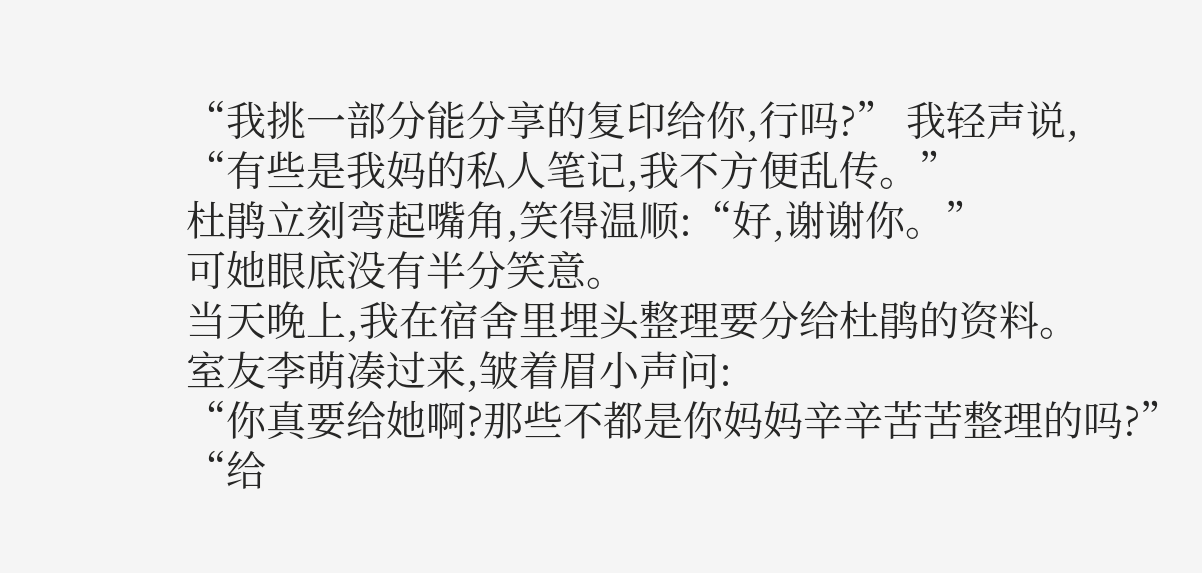“我挑一部分能分享的复印给你,行吗?” 我轻声说,
“有些是我妈的私人笔记,我不方便乱传。”
杜鹃立刻弯起嘴角,笑得温顺:“好,谢谢你。”
可她眼底没有半分笑意。
当天晚上,我在宿舍里埋头整理要分给杜鹃的资料。
室友李萌凑过来,皱着眉小声问:
“你真要给她啊?那些不都是你妈妈辛辛苦苦整理的吗?”
“给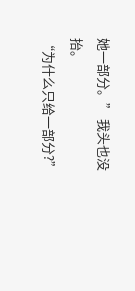她一部分。” 我头也没抬。
“为什么只给一部分?”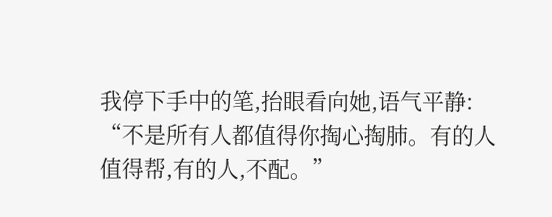我停下手中的笔,抬眼看向她,语气平静:
“不是所有人都值得你掏心掏肺。有的人值得帮,有的人,不配。”